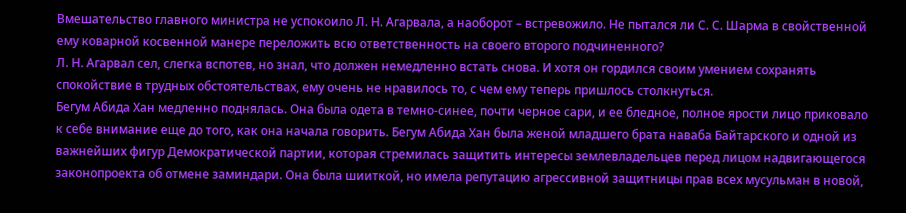Вмешательство главного министра не успокоило Л. Н. Агарвала, а наоборот – встревожило. Не пытался ли С. С. Шарма в свойственной ему коварной косвенной манере переложить всю ответственность на своего второго подчиненного?
Л. Н. Агарвал сел, слегка вспотев, но знал, что должен немедленно встать снова. И хотя он гордился своим умением сохранять спокойствие в трудных обстоятельствах, ему очень не нравилось то, с чем ему теперь пришлось столкнуться.
Бегум Абида Хан медленно поднялась. Она была одета в темно-синее, почти черное сари, и ее бледное, полное ярости лицо приковало к себе внимание еще до того, как она начала говорить. Бегум Абида Хан была женой младшего брата наваба Байтарского и одной из важнейших фигур Демократической партии, которая стремилась защитить интересы землевладельцев перед лицом надвигающегося законопроекта об отмене заминдари. Она была шииткой, но имела репутацию агрессивной защитницы прав всех мусульман в новой,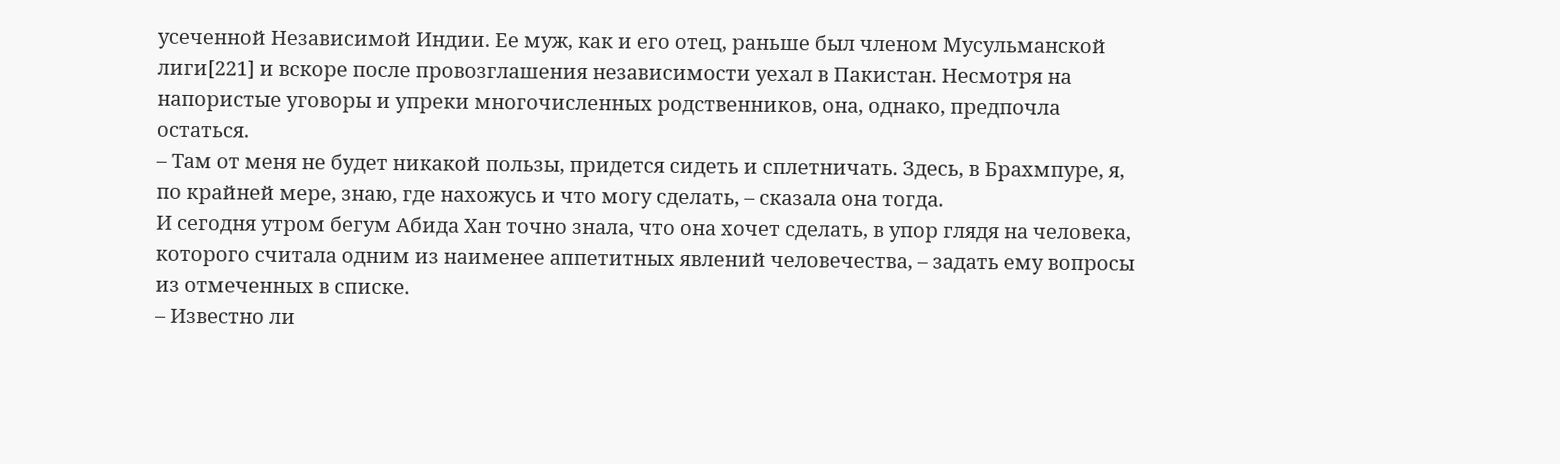усеченной Независимой Индии. Ее муж, как и его отец, раньше был членом Мусульманской лиги[221] и вскоре после провозглашения независимости уехал в Пакистан. Несмотря на напористые уговоры и упреки многочисленных родственников, она, однако, предпочла остаться.
– Там от меня не будет никакой пользы, придется сидеть и сплетничать. Здесь, в Брахмпуре, я, по крайней мере, знаю, где нахожусь и что могу сделать, – сказала она тогда.
И сегодня утром бегум Абида Хан точно знала, что она хочет сделать, в упор глядя на человека, которого считала одним из наименее аппетитных явлений человечества, – задать ему вопросы из отмеченных в списке.
– Известно ли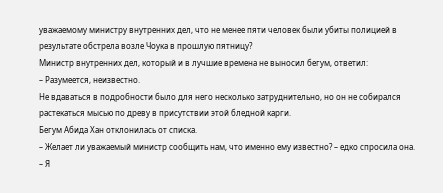уважаемому министру внутренних дел, что не менее пяти человек были убиты полицией в результате обстрела возле Чоука в прошлую пятницу?
Министр внутренних дел, который и в лучшие времена не выносил бегум, ответил:
– Разумеется, неизвестно.
Не вдаваться в подробности было для него несколько затруднительно, но он не собирался растекаться мысью по древу в присутствии этой бледной карги.
Бегум Абида Хан отклонилась от списка.
– Желает ли уважаемый министр сообщить нам, что именно ему известно? – едко спросила она.
– Я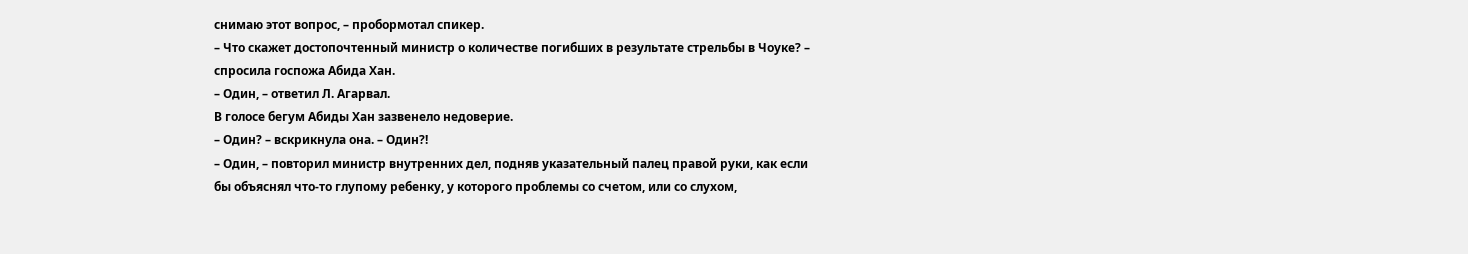снимаю этот вопрос, – пробормотал спикер.
– Что скажет достопочтенный министр о количестве погибших в результате стрельбы в Чоуке? – спросила госпожа Абида Хан.
– Один, – ответил Л. Агарвал.
В голосе бегум Абиды Хан зазвенело недоверие.
– Один? – вскрикнула она. – Один?!
– Один, – повторил министр внутренних дел, подняв указательный палец правой руки, как если бы объяснял что-то глупому ребенку, у которого проблемы со счетом, или со слухом,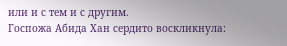или и с тем и с другим.
Госпожа Абида Хан сердито воскликнула: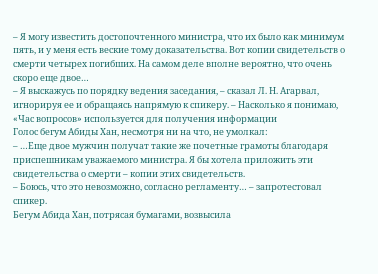– Я могу известить достопочтенного министра, что их было как минимум пять, и у меня есть веские тому доказательства. Вот копии свидетельств о смерти четырех погибших. На самом деле вполне вероятно, что очень скоро еще двое…
– Я выскажусь по порядку ведения заседания, – сказал Л. Н. Агарвал, игнорируя ее и обращаясь напрямую к спикеру. – Насколько я понимаю, «Час вопросов» используется для получения информации
Голос бегум Абиды Хан, несмотря ни на что, не умолкал:
– …Еще двое мужчин получат такие же почетные грамоты благодаря приспешникам уважаемого министра. Я бы хотела приложить эти свидетельства о смерти – копии этих свидетельств.
– Боюсь, что это невозможно, согласно регламенту… – запротестовал спикер.
Бегум Абида Хан, потрясая бумагами, возвысила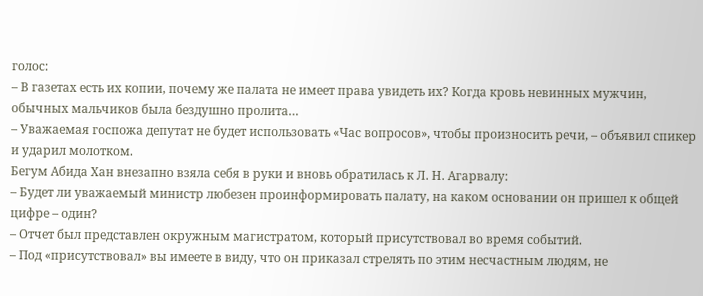голос:
– В газетах есть их копии, почему же палата не имеет права увидеть их? Когда кровь невинных мужчин, обычных мальчиков была бездушно пролита…
– Уважаемая госпожа депутат не будет использовать «Час вопросов», чтобы произносить речи, – объявил спикер и ударил молотком.
Бегум Абида Хан внезапно взяла себя в руки и вновь обратилась к Л. Н. Агарвалу:
– Будет ли уважаемый министр любезен проинформировать палату, на каком основании он пришел к общей цифре – один?
– Отчет был представлен окружным магистратом, который присутствовал во время событий.
– Под «присутствовал» вы имеете в виду, что он приказал стрелять по этим несчастным людям, не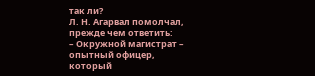так ли?
Л. Н. Агарвал помолчал, прежде чем ответить:
– Окружной магистрат – опытный офицер, который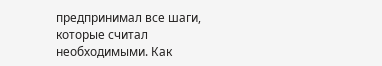предпринимал все шаги, которые считал необходимыми. Как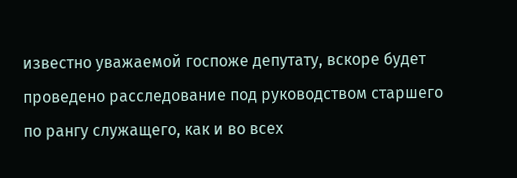известно уважаемой госпоже депутату, вскоре будет проведено расследование под руководством старшего по рангу служащего, как и во всех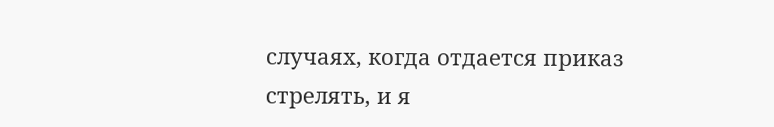случаях, когда отдается приказ стрелять, и я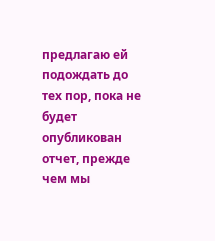предлагаю ей подождать до тех пор, пока не будет опубликован отчет, прежде чем мы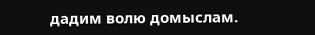дадим волю домыслам.